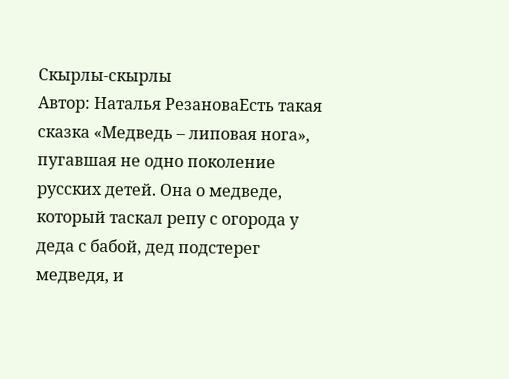Скырлы-скырлы
Автор: Наталья РезановаЕсть такая сказка «Медведь – липовая нога», пугавшая не одно поколение русских детей. Она о медведе, который таскал репу с огорода у деда с бабой, дед подстерег медведя, и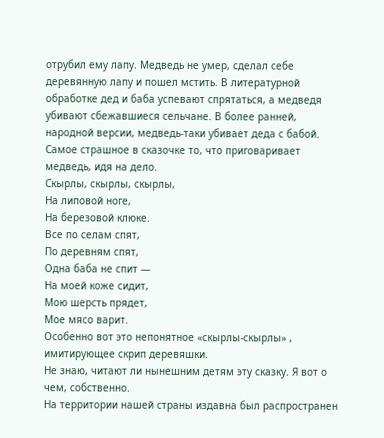отрубил ему лапу. Медведь не умер, сделал себе деревянную лапу и пошел мстить. В литературной обработке дед и баба успевают спрятаться, а медведя убивают сбежавшиеся сельчане. В более ранней, народной версии, медведь-таки убивает деда с бабой. Самое страшное в сказочке то, что приговаривает медведь, идя на дело.
Скырлы, скырлы, скырлы,
На липовой ноге,
На березовой клюке.
Все по селам спят,
По деревням спят,
Одна баба не спит —
На моей коже сидит,
Мою шерсть прядет,
Мое мясо варит.
Особенно вот это непонятное «скырлы-скырлы» , имитирующее скрип деревяшки.
Не знаю, читают ли нынешним детям эту сказку. Я вот о чем, собственно.
На территории нашей страны издавна был распространен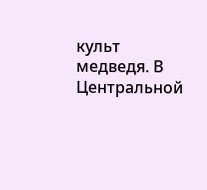культ медведя. В Центральной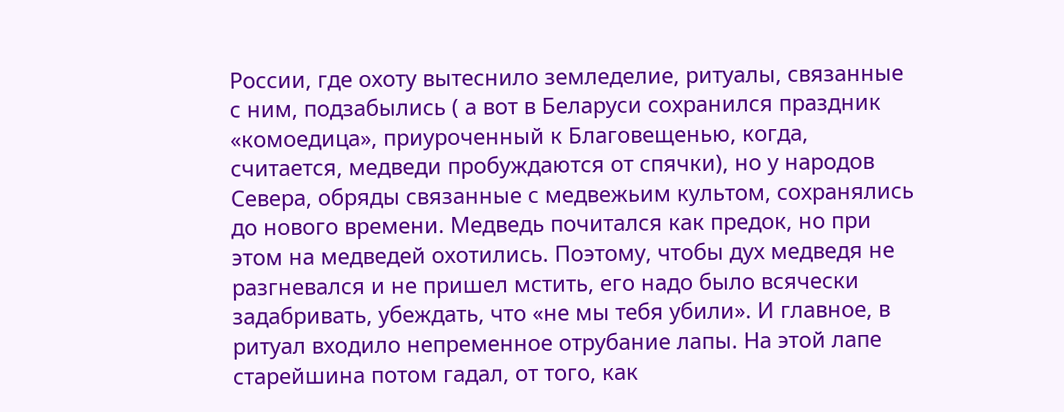России, где охоту вытеснило земледелие, ритуалы, связанные с ним, подзабылись ( а вот в Беларуси сохранился праздник «комоедица», приуроченный к Благовещенью, когда, считается, медведи пробуждаются от спячки), но у народов Севера, обряды связанные с медвежьим культом, сохранялись до нового времени. Медведь почитался как предок, но при этом на медведей охотились. Поэтому, чтобы дух медведя не разгневался и не пришел мстить, его надо было всячески задабривать, убеждать, что «не мы тебя убили». И главное, в ритуал входило непременное отрубание лапы. На этой лапе старейшина потом гадал, от того, как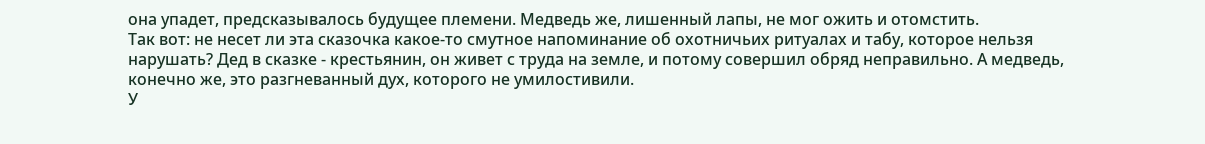она упадет, предсказывалось будущее племени. Медведь же, лишенный лапы, не мог ожить и отомстить.
Так вот: не несет ли эта сказочка какое-то смутное напоминание об охотничьих ритуалах и табу, которое нельзя нарушать? Дед в сказке - крестьянин, он живет с труда на земле, и потому совершил обряд неправильно. А медведь, конечно же, это разгневанный дух, которого не умилостивили.
У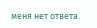меня нет ответа.